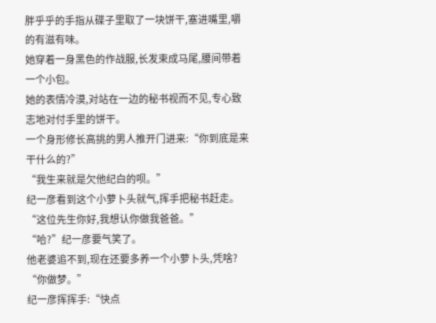胖乎乎的手指从碟子里取了一块饼干,塞进嘴里,嚼的有滋有味。
她穿着一身黑色的作战服,长发束成马尾,腰间带着一个小包。
她的表情冷漠,对站在一边的秘书视而不见,专心致志地对付手里的饼干。
一个身形修长高挑的男人推开门进来:“你到底是来干什么的?”
“我生来就是欠他纪白的呗。”
纪一彦看到这个小萝卜头就气,挥手把秘书赶走。
“这位先生你好,我想认你做我爸爸。”
“哈?”纪一彦要气笑了。
他老婆追不到,现在还要多养一个小萝卜头,凭啥?
“你做梦。”
纪一彦挥挥手:“快点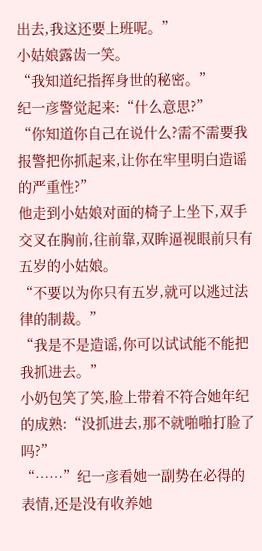出去,我这还要上班呢。”
小姑娘露齿一笑。
“我知道纪指挥身世的秘密。”
纪一彦警觉起来:“什么意思?”
“你知道你自己在说什么?需不需要我报警把你抓起来,让你在牢里明白造谣的严重性?”
他走到小姑娘对面的椅子上坐下,双手交叉在胸前,往前靠,双眸逼视眼前只有五岁的小姑娘。
“不要以为你只有五岁,就可以逃过法律的制裁。”
“我是不是造谣,你可以试试能不能把我抓进去。”
小奶包笑了笑,脸上带着不符合她年纪的成熟:“没抓进去,那不就啪啪打脸了吗?”
“……”纪一彦看她一副势在必得的表情,还是没有收养她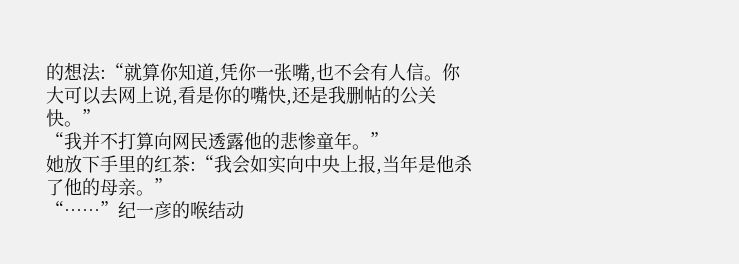的想法:“就算你知道,凭你一张嘴,也不会有人信。你大可以去网上说,看是你的嘴快,还是我删帖的公关快。”
“我并不打算向网民透露他的悲惨童年。”
她放下手里的红茶:“我会如实向中央上报,当年是他杀了他的母亲。”
“……”纪一彦的喉结动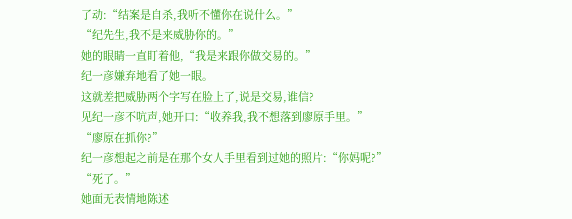了动:“结案是自杀,我听不懂你在说什么。”
“纪先生,我不是来威胁你的。”
她的眼睛一直盯着他,“我是来跟你做交易的。”
纪一彦嫌弃地看了她一眼。
这就差把威胁两个字写在脸上了,说是交易,谁信?
见纪一彦不吭声,她开口:“收养我,我不想落到廖原手里。”
“廖原在抓你?”
纪一彦想起之前是在那个女人手里看到过她的照片:“你妈呢?”
“死了。”
她面无表情地陈述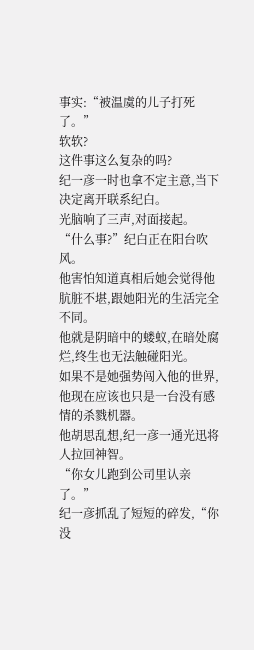事实:“被温虞的儿子打死了。”
软软?
这件事这么复杂的吗?
纪一彦一时也拿不定主意,当下决定离开联系纪白。
光脑响了三声,对面接起。
“什么事?”纪白正在阳台吹风。
他害怕知道真相后她会觉得他肮脏不堪,跟她阳光的生活完全不同。
他就是阴暗中的蝼蚁,在暗处腐烂,终生也无法触碰阳光。
如果不是她强势闯入他的世界,他现在应该也只是一台没有感情的杀戮机器。
他胡思乱想,纪一彦一通光迅将人拉回神智。
“你女儿跑到公司里认亲了。”
纪一彦抓乱了短短的碎发,“你没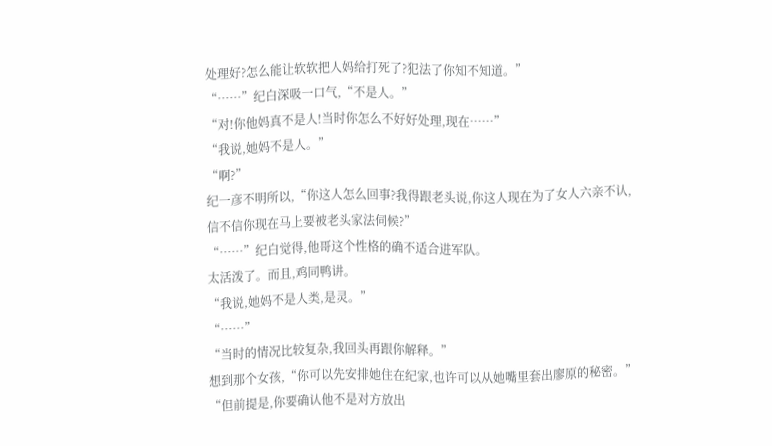处理好?怎么能让软软把人妈给打死了?犯法了你知不知道。”
“……”纪白深吸一口气,“不是人。”
“对!你他妈真不是人!当时你怎么不好好处理,现在……”
“我说,她妈不是人。”
“啊?”
纪一彦不明所以,“你这人怎么回事?我得跟老头说,你这人现在为了女人六亲不认,信不信你现在马上要被老头家法伺候?”
“……”纪白觉得,他哥这个性格的确不适合进军队。
太活泼了。而且,鸡同鸭讲。
“我说,她妈不是人类,是灵。”
“……”
“当时的情况比较复杂,我回头再跟你解释。”
想到那个女孩,“你可以先安排她住在纪家,也许可以从她嘴里套出廖原的秘密。”
“但前提是,你要确认他不是对方放出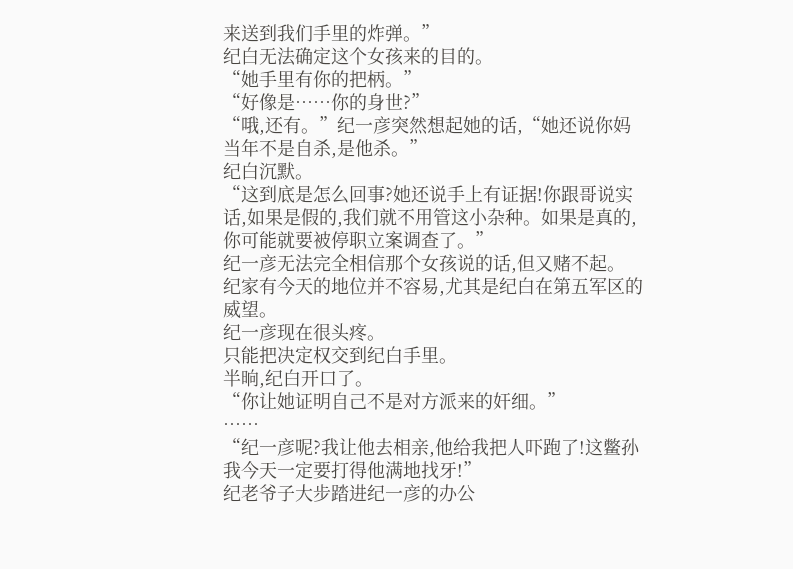来送到我们手里的炸弹。”
纪白无法确定这个女孩来的目的。
“她手里有你的把柄。”
“好像是……你的身世?”
“哦,还有。”纪一彦突然想起她的话,“她还说你妈当年不是自杀,是他杀。”
纪白沉默。
“这到底是怎么回事?她还说手上有证据!你跟哥说实话,如果是假的,我们就不用管这小杂种。如果是真的,你可能就要被停职立案调查了。”
纪一彦无法完全相信那个女孩说的话,但又赌不起。
纪家有今天的地位并不容易,尤其是纪白在第五军区的威望。
纪一彦现在很头疼。
只能把决定权交到纪白手里。
半晌,纪白开口了。
“你让她证明自己不是对方派来的奸细。”
……
“纪一彦呢?我让他去相亲,他给我把人吓跑了!这鳖孙我今天一定要打得他满地找牙!”
纪老爷子大步踏进纪一彦的办公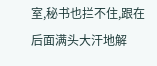室,秘书也拦不住,跟在后面满头大汗地解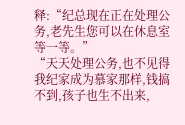释:“纪总现在正在处理公务,老先生您可以在休息室等一等。”
“天天处理公务,也不见得我纪家成为慕家那样,钱搞不到,孩子也生不出来,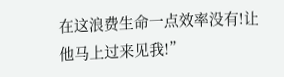在这浪费生命一点效率没有!让他马上过来见我!”